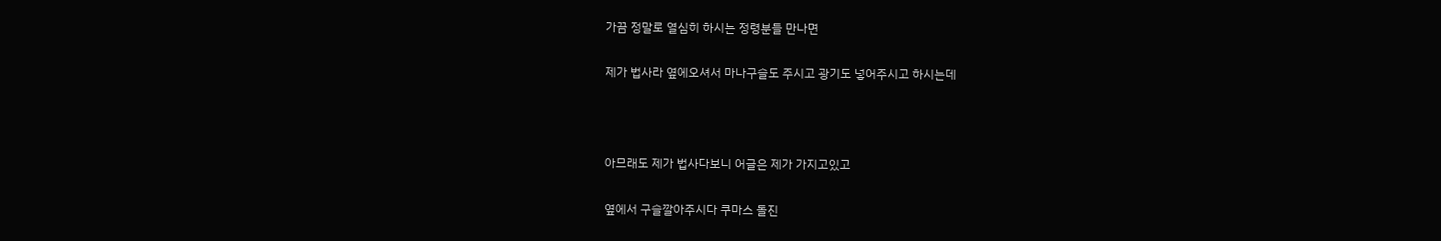가끔 정말로 열심히 하시는 정령분들 만나면

제가 법사라 옆에오셔서 마나구슬도 주시고 광기도 넣어주시고 하시는데



아므래도 제가 법사다보니 어글은 제가 가지고있고

옆에서 구슬깔아주시다 쿠마스 돌진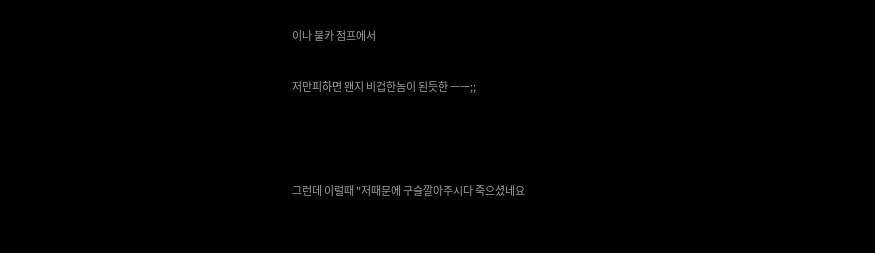이나 불카 점프에서

저만피하면 왠지 비겁한놈이 된듯한 ㅡㅡ;;



그런데 이럴때 "저때문에 구슬깔아주시다 죽으셨네요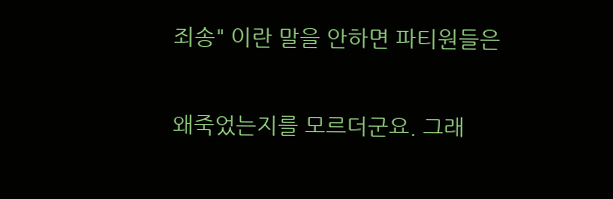죄송" 이란 말을 안하면 파티원들은

왜죽었는지를 모르더군요. 그래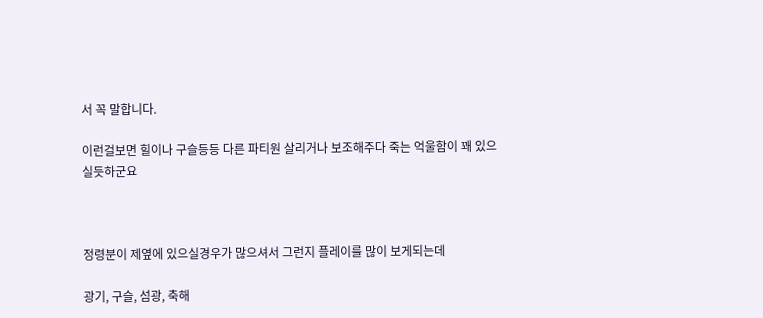서 꼭 말합니다.

이런걸보면 힐이나 구슬등등 다른 파티원 살리거나 보조해주다 죽는 억울함이 꽤 있으실듯하군요



정령분이 제옆에 있으실경우가 많으셔서 그런지 플레이를 많이 보게되는데

광기, 구슬, 섬광, 축해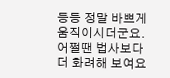등등 정말 바쁘게 움직이시더군요. 어쩔땐 법사보다 더 화려해 보여요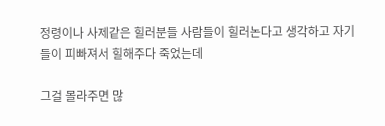정령이나 사제같은 힐러분들 사람들이 힐러논다고 생각하고 자기들이 피빠져서 힐해주다 죽었는데

그걸 몰라주면 많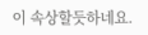이 속상할듯하네요.